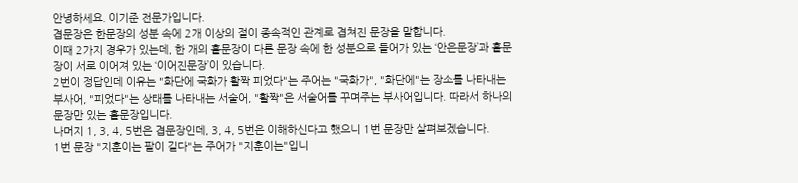안녕하세요. 이기준 전문가입니다.
겹문장은 한문장의 성분 속에 2개 이상의 절이 종속적인 관계로 겹쳐진 문장을 말합니다.
이때 2가지 경우가 있는데, 한 개의 홑문장이 다른 문장 속에 한 성분으로 들어가 있는 ‘안은문장’과 홑문장이 서로 이어져 있는 ‘이어진문장’이 있습니다.
2번이 정답인데 이유는 "화단에 국화가 활짝 피었다"는 주어는 "국화가", "화단에"는 장소를 나타내는 부사어, "피었다"는 상태를 나타내는 서술어, "활짝"은 서술어를 꾸며주는 부사어입니다. 따라서 하나의 문장만 있는 홑문장입니다.
나머지 1, 3, 4, 5번은 겹문장인데, 3, 4, 5번은 이해하신다고 했으니 1번 문장만 살펴보겠습니다.
1번 문장 "지훈이는 팔이 길다"는 주어가 "지훈이는"입니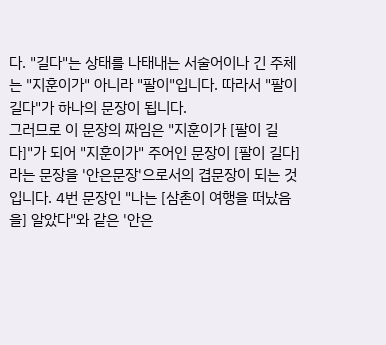다. "길다"는 상태를 나태내는 서술어이나 긴 주체는 "지훈이가" 아니라 "팔이"입니다. 따라서 "팔이 길다"가 하나의 문장이 됩니다.
그러므로 이 문장의 짜임은 "지훈이가 [팔이 길다]"가 되어 "지훈이가" 주어인 문장이 [팔이 길다]라는 문장을 '안은문장'으로서의 겹문장이 되는 것입니다. 4번 문장인 "나는 [삼촌이 여행을 떠났음을] 알았다"와 같은 '안은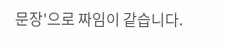문장'으로 짜임이 같습니다.